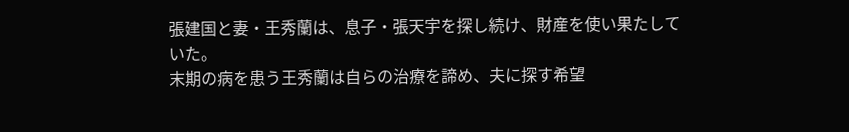張建国と妻・王秀蘭は、息子・張天宇を探し続け、財産を使い果たしていた。
末期の病を患う王秀蘭は自らの治療を諦め、夫に探す希望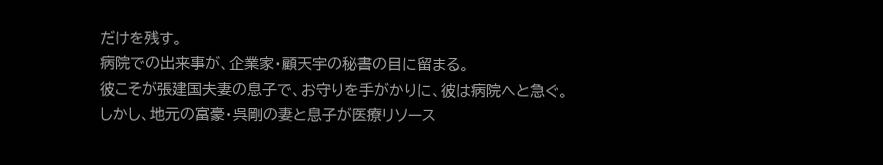だけを残す。
病院での出来事が、企業家・顧天宇の秘書の目に留まる。
彼こそが張建国夫妻の息子で、お守りを手がかりに、彼は病院へと急ぐ。
しかし、地元の富豪・呉剛の妻と息子が医療リソース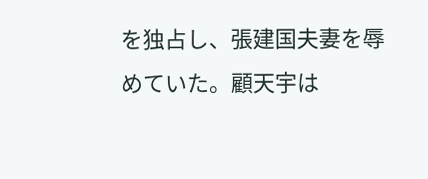を独占し、張建国夫妻を辱めていた。顧天宇は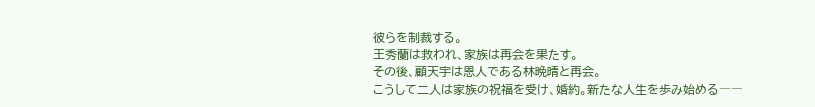彼らを制裁する。
王秀蘭は救われ、家族は再会を果たす。
その後、顧天宇は恩人である林晩晴と再会。
こうして二人は家族の祝福を受け、婚約。新たな人生を歩み始める――